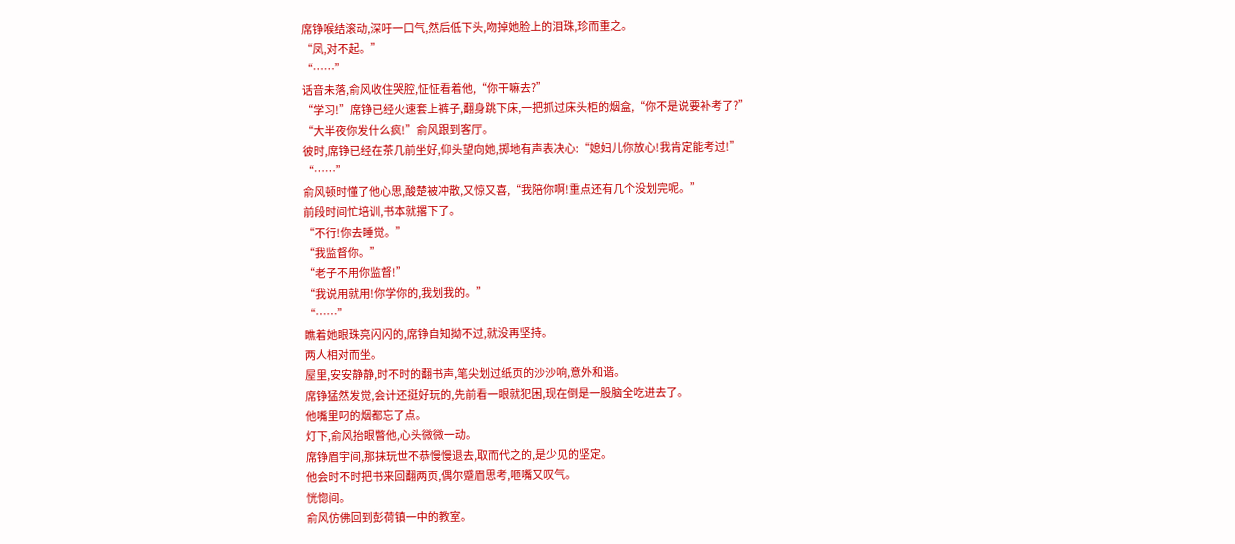席铮喉结滚动,深吁一口气,然后低下头,吻掉她脸上的泪珠,珍而重之。
“凤,对不起。”
“……”
话音未落,俞风收住哭腔,怔怔看着他,“你干嘛去?”
“学习!”席铮已经火速套上裤子,翻身跳下床,一把抓过床头柜的烟盒,“你不是说要补考了?”
“大半夜你发什么疯!”俞风跟到客厅。
彼时,席铮已经在茶几前坐好,仰头望向她,掷地有声表决心:“媳妇儿你放心!我肯定能考过!”
“……”
俞风顿时懂了他心思,酸楚被冲散,又惊又喜,“我陪你啊!重点还有几个没划完呢。”
前段时间忙培训,书本就撂下了。
“不行!你去睡觉。”
“我监督你。”
“老子不用你监督!”
“我说用就用!你学你的,我划我的。”
“……”
瞧着她眼珠亮闪闪的,席铮自知拗不过,就没再坚持。
两人相对而坐。
屋里,安安静静,时不时的翻书声,笔尖划过纸页的沙沙响,意外和谐。
席铮猛然发觉,会计还挺好玩的,先前看一眼就犯困,现在倒是一股脑全吃进去了。
他嘴里叼的烟都忘了点。
灯下,俞风抬眼瞥他,心头微微一动。
席铮眉宇间,那抹玩世不恭慢慢退去,取而代之的,是少见的坚定。
他会时不时把书来回翻两页,偶尔蹙眉思考,咂嘴又叹气。
恍惚间。
俞风仿佛回到彭荷镇一中的教室。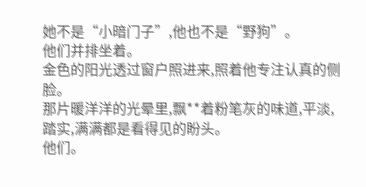她不是“小暗门子”,他也不是“野狗”。
他们并排坐着。
金色的阳光透过窗户照进来,照着他专注认真的侧脸。
那片暖洋洋的光晕里,飘**着粉笔灰的味道,平淡,踏实,满满都是看得见的盼头。
他们。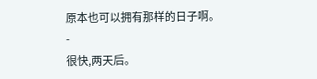原本也可以拥有那样的日子啊。
-
很快,两天后。